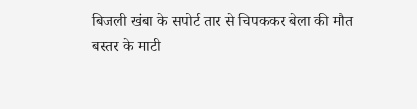बिजली खंबा के सपोर्ट तार से चिपककर बेला की मौत
बस्तर के माटी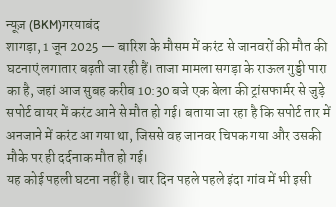न्यूज़ (BKM)गरयाबंद
शागड़ा, 1 जून 2025 — बारिश के मौसम में करंट से जानवरों की मौत की घटनाएं लगातार बढ़ती जा रही हैं। ताजा मामला सगड़ा के राऊल गुड्डी पारा का है, जहां आज सुबह करीब 10:30 बजे एक बेला की ट्रांसफार्मर से जुड़े सपोर्ट वायर में करंट आने से मौत हो गई। बताया जा रहा है कि सपोर्ट तार में अनजाने में करंट आ गया था, जिससे वह जानवर चिपक गया और उसकी मौके पर ही दर्दनाक मौत हो गई।
यह कोई पहली घटना नहीं है। चार दिन पहले पहले इंदा गांव में भी इसी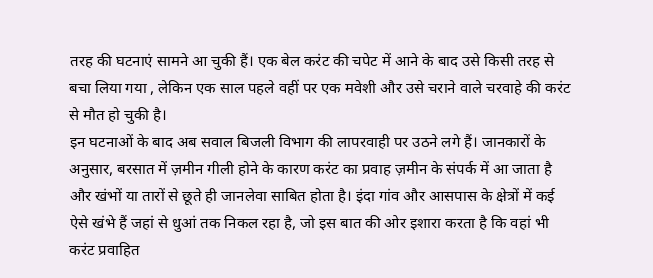तरह की घटनाएं सामने आ चुकी हैं। एक बेल करंट की चपेट में आने के बाद उसे किसी तरह से बचा लिया गया , लेकिन एक साल पहले वहीं पर एक मवेशी और उसे चराने वाले चरवाहे की करंट से मौत हो चुकी है।
इन घटनाओं के बाद अब सवाल बिजली विभाग की लापरवाही पर उठने लगे हैं। जानकारों के अनुसार, बरसात में ज़मीन गीली होने के कारण करंट का प्रवाह ज़मीन के संपर्क में आ जाता है और खंभों या तारों से छूते ही जानलेवा साबित होता है। इंदा गांव और आसपास के क्षेत्रों में कई ऐसे खंभे हैं जहां से धुआं तक निकल रहा है, जो इस बात की ओर इशारा करता है कि वहां भी करंट प्रवाहित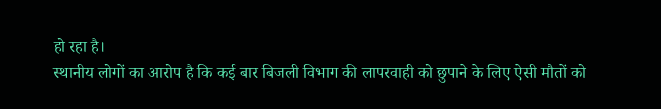हो रहा है।
स्थानीय लोगों का आरोप है कि कई बार बिजली विभाग की लापरवाही को छुपाने के लिए ऐसी मौतों को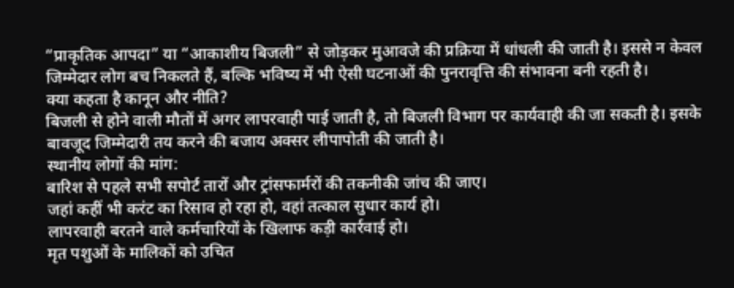“प्राकृतिक आपदा” या “आकाशीय बिजली” से जोड़कर मुआवजे की प्रक्रिया में धांधली की जाती है। इससे न केवल जिम्मेदार लोग बच निकलते हैं, बल्कि भविष्य में भी ऐसी घटनाओं की पुनरावृत्ति की संभावना बनी रहती है।
क्या कहता है कानून और नीति?
बिजली से होने वाली मौतों में अगर लापरवाही पाई जाती है, तो बिजली विभाग पर कार्यवाही की जा सकती है। इसके बावजूद जिम्मेदारी तय करने की बजाय अक्सर लीपापोती की जाती है।
स्थानीय लोगों की मांग:
बारिश से पहले सभी सपोर्ट तारों और ट्रांसफार्मरों की तकनीकी जांच की जाए।
जहां कहीं भी करंट का रिसाव हो रहा हो, वहां तत्काल सुधार कार्य हो।
लापरवाही बरतने वाले कर्मचारियों के खिलाफ कड़ी कार्रवाई हो।
मृत पशुओं के मालिकों को उचित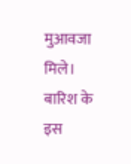मुआवजा मिले।
बारिश के इस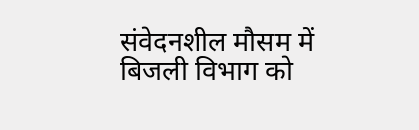संवेदनशील मौसम में बिजली विभाग को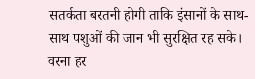सतर्कता बरतनी होगी ताकि इंसानों के साथ-साथ पशुओं की जान भी सुरक्षित रह सके। वरना हर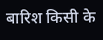बारिश किसी के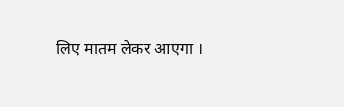लिए मातम लेकर आएगा ।